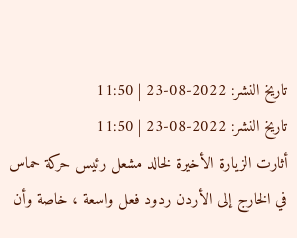تاريخ النشر: 2022-08-23 | 11:50
تاريخ النشر: 2022-08-23 | 11:50
أثارت الزيارة الأخيرة لخالد مشعل رئيس حركة حماس في الخارج إلى الأردن ردود فعل واسعة ، خاصة وأن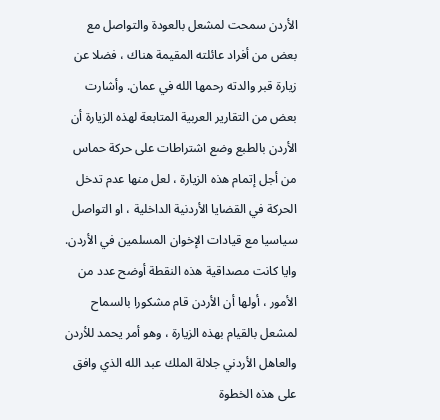الأردن سمحت لمشعل بالعودة والتواصل مع بعض من أفراد عائلته المقيمة هناك ، فضلا عن زيارة قبر والدته رحمها الله في عمان. وأشارت بعض من التقارير العربية المتابعة لهذه الزيارة أن الأردن بالطبع وضع اشتراطات على حركة حماس من أجل إتمام هذه الزيارة ، لعل منها عدم تدخل الحركة في القضايا الأردنية الداخلية ، او التواصل سياسيا مع قيادات الإخوان المسلمين في الأردن.
وايا كانت مصداقية هذه النقطة أوضح عدد من الأمور ، أولها أن الأردن قام مشكورا بالسماح لمشعل بالقيام بهذه الزيارة ، وهو أمر يحمد للأردن والعاهل الأردني جلالة الملك عبد الله الذي وافق على هذه الخطوة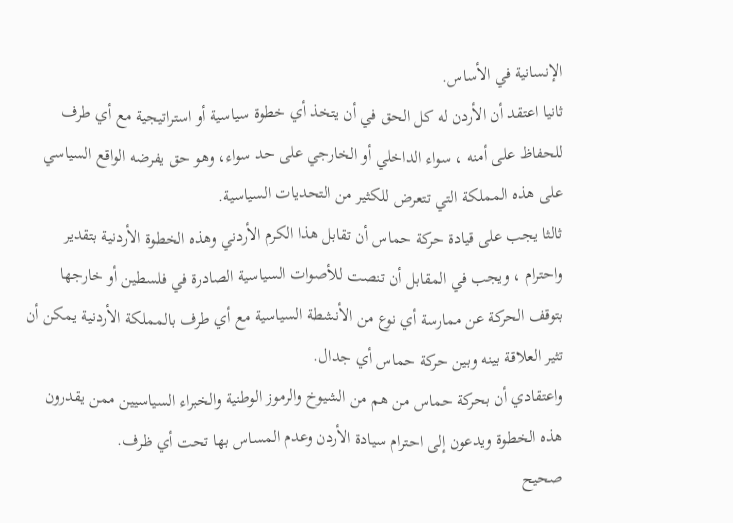الإنسانية في الأساس.
ثانيا اعتقد أن الأردن له كل الحق في أن يتخذ أي خطوة سياسية أو استراتيجية مع أي طرف للحفاظ على أمنه ، سواء الداخلي أو الخارجي على حد سواء، وهو حق يفرضه الواقع السياسي على هذه المملكة التي تتعرض للكثير من التحديات السياسية.
ثالثا يجب على قيادة حركة حماس أن تقابل هذا الكرم الأردني وهذه الخطوة الأردنية بتقدير واحترام ، ويجب في المقابل أن تنصت للأصوات السياسية الصادرة في فلسطين أو خارجها بتوقف الحركة عن ممارسة أي نوع من الأنشطة السياسية مع أي طرف بالمملكة الأردنية يمكن أن تثير العلاقة بينه وبين حركة حماس أي جدال.
واعتقادي أن بحركة حماس من هم من الشيوخ والرموز الوطنية والخبراء السياسيين ممن يقدرون هذه الخطوة ويدعون إلى احترام سيادة الأردن وعدم المساس بها تحت أي ظرف.
صحيح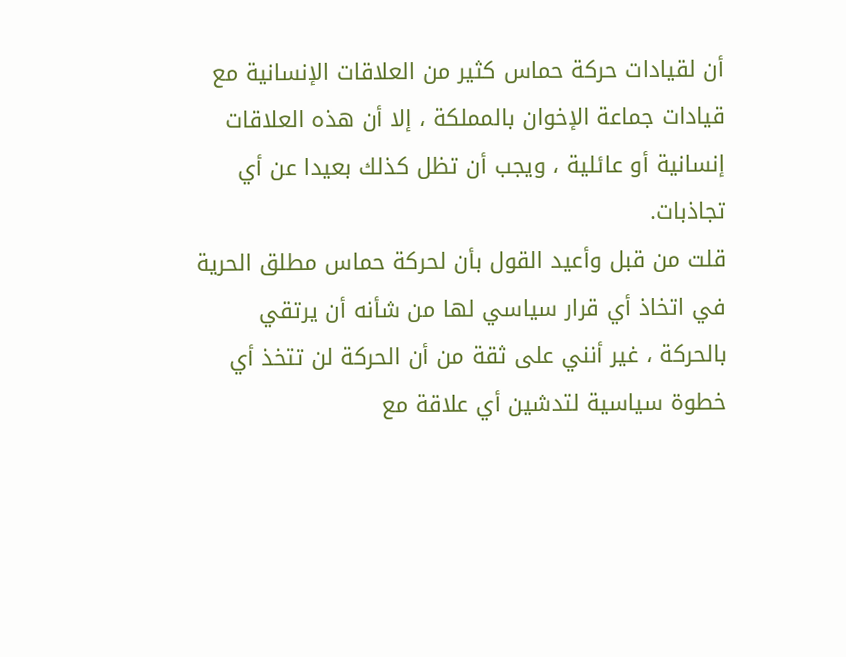أن لقيادات حركة حماس كثير من العلاقات الإنسانية مع قيادات جماعة الإخوان بالمملكة ، إلا أن هذه العلاقات إنسانية أو عائلية ، ويجب أن تظل كذلك بعيدا عن أي تجاذبات.
قلت من قبل وأعيد القول بأن لحركة حماس مطلق الحرية في اتخاذ أي قرار سياسي لها من شأنه أن يرتقي بالحركة ، غير أنني على ثقة من أن الحركة لن تتخذ أي خطوة سياسية لتدشين أي علاقة مع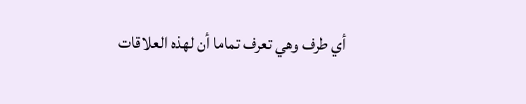أي طرف وهي تعرف تماما أن لهذه العلاقات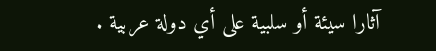آثارا سيئة أو سلبية على أي دولة عربية .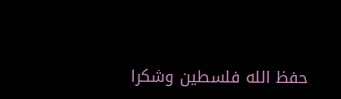حفظ الله فلسطين وشكرا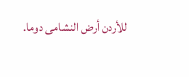للأردن أرض النشامى دوما.